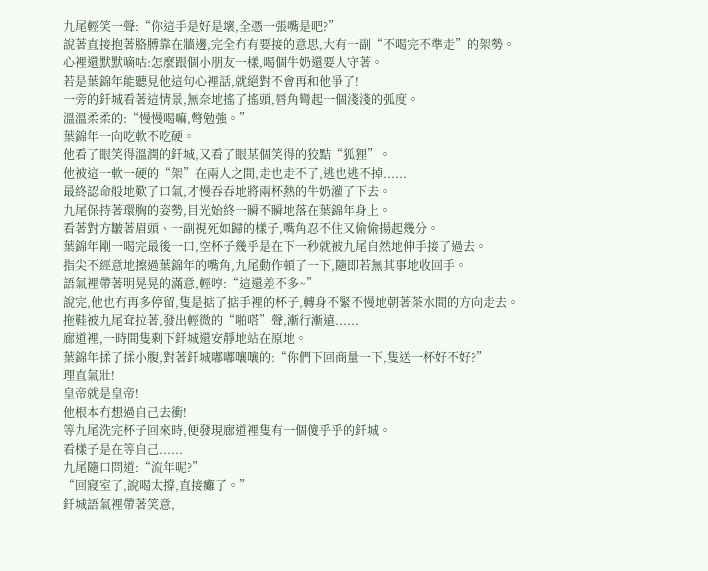九尾輕笑一聲:“你這手是好是壞,全憑一張嘴是吧?”
說著直接抱著胳膊靠在牆邊,完全冇有要接的意思,大有一副“不喝完不準走”的架勢。
心裡還默默嘀咕:怎麼跟個小朋友一樣,喝個牛奶還要人守著。
若是葉錦年能聽見他這句心裡話,就絕對不會再和他爭了!
一旁的釺城看著這情景,無奈地搖了搖頭,唇角彎起一個淺淺的弧度。
溫溫柔柔的:“慢慢喝嘛,彆勉強。”
葉錦年一向吃軟不吃硬。
他看了眼笑得溫潤的釺城,又看了眼某個笑得的狡黠“狐狸”。
他被這一軟一硬的“架”在兩人之間,走也走不了,逃也逃不掉......
最終認命般地歎了口氣,才慢吞吞地將兩杯熱的牛奶灌了下去。
九尾保持著環胸的姿勢,目光始終一瞬不瞬地落在葉錦年身上。
看著對方皺著眉頭、一副視死如歸的樣子,嘴角忍不住又偷偷揚起幾分。
葉錦年剛一喝完最後一口,空杯子幾乎是在下一秒就被九尾自然地伸手接了過去。
指尖不經意地擦過葉錦年的嘴角,九尾動作頓了一下,隨即若無其事地收回手。
語氣裡帶著明晃晃的滿意,輕哼:“這還差不多~”
說完,他也冇再多停留,隻是掂了掂手裡的杯子,轉身不緊不慢地朝著茶水間的方向走去。
拖鞋被九尾耷拉著,發出輕微的“啪嗒”聲,漸行漸遠......
廊道裡,一時間隻剩下釺城還安靜地站在原地。
葉錦年揉了揉小腹,對著釺城嘟嘟嚷嚷的:“你們下回商量一下,隻送一杯好不好?”
理直氣壯!
皇帝就是皇帝!
他根本冇想過自己去衝!
等九尾洗完杯子回來時,便發現廊道裡隻有一個傻乎乎的釺城。
看樣子是在等自己......
九尾隨口問道:“流年呢?”
“回寢室了,說喝太撐,直接癱了。”
釺城語氣裡帶著笑意,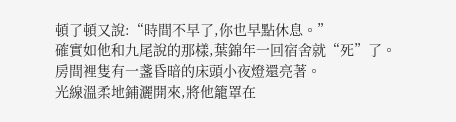頓了頓又說:“時間不早了,你也早點休息。”
確實如他和九尾說的那樣,葉錦年一回宿舍就“死”了。
房間裡隻有一盞昏暗的床頭小夜燈還亮著。
光線溫柔地鋪灑開來,將他籠罩在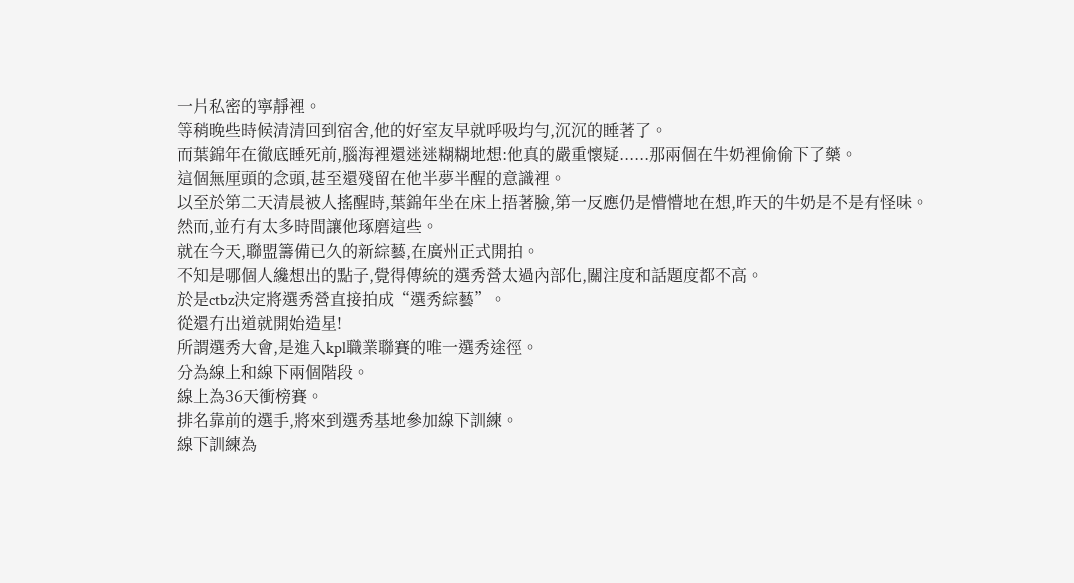一片私密的寧靜裡。
等稍晚些時候清清回到宿舍,他的好室友早就呼吸均勻,沉沉的睡著了。
而葉錦年在徹底睡死前,腦海裡還迷迷糊糊地想:他真的嚴重懷疑......那兩個在牛奶裡偷偷下了藥。
這個無厘頭的念頭,甚至還殘留在他半夢半醒的意識裡。
以至於第二天清晨被人搖醒時,葉錦年坐在床上捂著臉,第一反應仍是懵懵地在想,昨天的牛奶是不是有怪味。
然而,並冇有太多時間讓他琢磨這些。
就在今天,聯盟籌備已久的新綜藝,在廣州正式開拍。
不知是哪個人纔想出的點子,覺得傳統的選秀營太過內部化,關注度和話題度都不高。
於是ctbz決定將選秀營直接拍成“選秀綜藝”。
從還冇出道就開始造星!
所謂選秀大會,是進入kpl職業聯賽的唯一選秀途徑。
分為線上和線下兩個階段。
線上為36天衝榜賽。
排名靠前的選手,將來到選秀基地參加線下訓練。
線下訓練為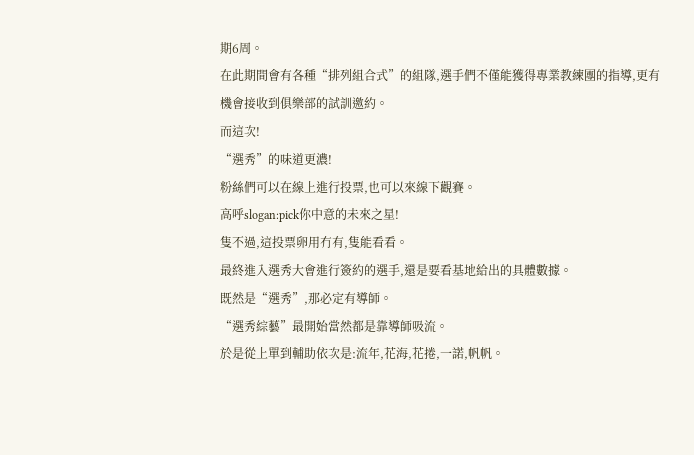期6周。
在此期間會有各種“排列組合式”的組隊,選手們不僅能獲得專業教練團的指導,更有機會接收到俱樂部的試訓邀約。
而這次!
“選秀”的味道更濃!
粉絲們可以在線上進行投票,也可以來線下觀賽。
高呼slogan:pick你中意的未來之星!
隻不過,這投票卵用冇有,隻能看看。
最終進入選秀大會進行簽約的選手,還是要看基地給出的具體數據。
既然是“選秀”,那必定有導師。
“選秀綜藝”最開始當然都是靠導師吸流。
於是從上單到輔助依次是:流年,花海,花捲,一諾,帆帆。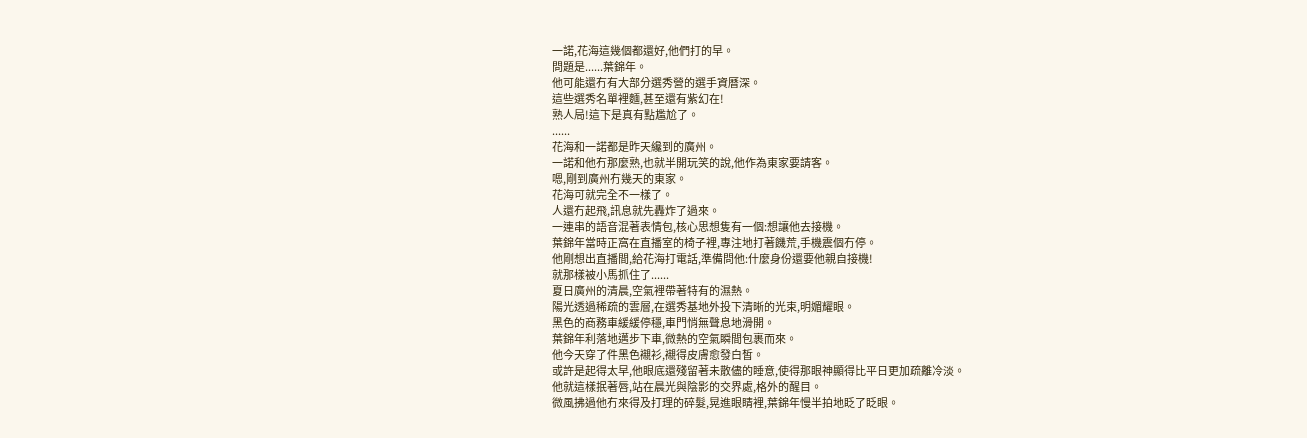一諾,花海這幾個都還好,他們打的早。
問題是......葉錦年。
他可能還冇有大部分選秀營的選手資曆深。
這些選秀名單裡麵,甚至還有紫幻在!
熟人局!這下是真有點尷尬了。
......
花海和一諾都是昨天纔到的廣州。
一諾和他冇那麼熟,也就半開玩笑的說,他作為東家要請客。
嗯,剛到廣州冇幾天的東家。
花海可就完全不一樣了。
人還冇起飛,訊息就先轟炸了過來。
一連串的語音混著表情包,核心思想隻有一個:想讓他去接機。
葉錦年當時正窩在直播室的椅子裡,專注地打著饑荒,手機震個冇停。
他剛想出直播間,給花海打電話,準備問他:什麼身份還要他親自接機!
就那樣被小馬抓住了......
夏日廣州的清晨,空氣裡帶著特有的濕熱。
陽光透過稀疏的雲層,在選秀基地外投下清晰的光束,明媚耀眼。
黑色的商務車緩緩停穩,車門悄無聲息地滑開。
葉錦年利落地邁步下車,微熱的空氣瞬間包裹而來。
他今天穿了件黑色襯衫,襯得皮膚愈發白皙。
或許是起得太早,他眼底還殘留著未散儘的睡意,使得那眼神顯得比平日更加疏離冷淡。
他就這樣抿著唇,站在晨光與陰影的交界處,格外的醒目。
微風拂過他冇來得及打理的碎髮,晃進眼睛裡,葉錦年慢半拍地眨了眨眼。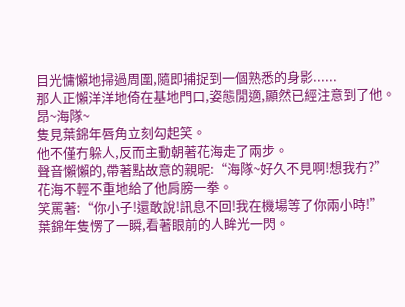目光慵懶地掃過周圍,隨即捕捉到一個熟悉的身影......
那人正懶洋洋地倚在基地門口,姿態閒適,顯然已經注意到了他。
昂~海隊~
隻見葉錦年唇角立刻勾起笑。
他不僅冇躲人,反而主動朝著花海走了兩步。
聲音懶懶的,帶著點故意的親昵:“海隊~好久不見啊!想我冇?”
花海不輕不重地給了他肩膀一拳。
笑罵著:“你小子!還敢說!訊息不回!我在機場等了你兩小時!”
葉錦年隻愣了一瞬,看著眼前的人眸光一閃。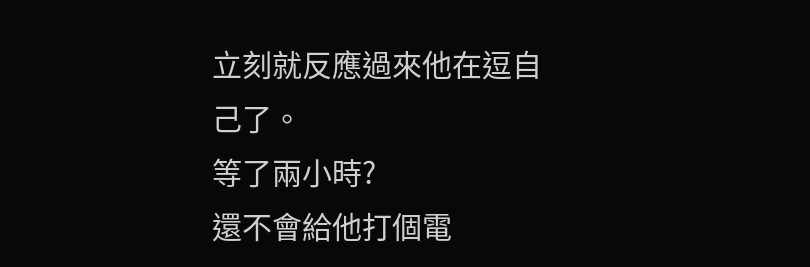立刻就反應過來他在逗自己了。
等了兩小時?
還不會給他打個電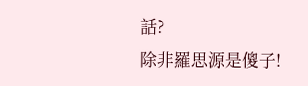話?
除非羅思源是傻子!